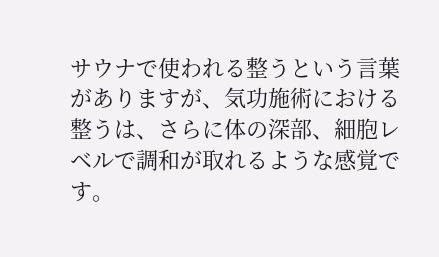サウナで使われる整うという言葉がありますが、気功施術における整うは、さらに体の深部、細胞レベルで調和が取れるような感覚です。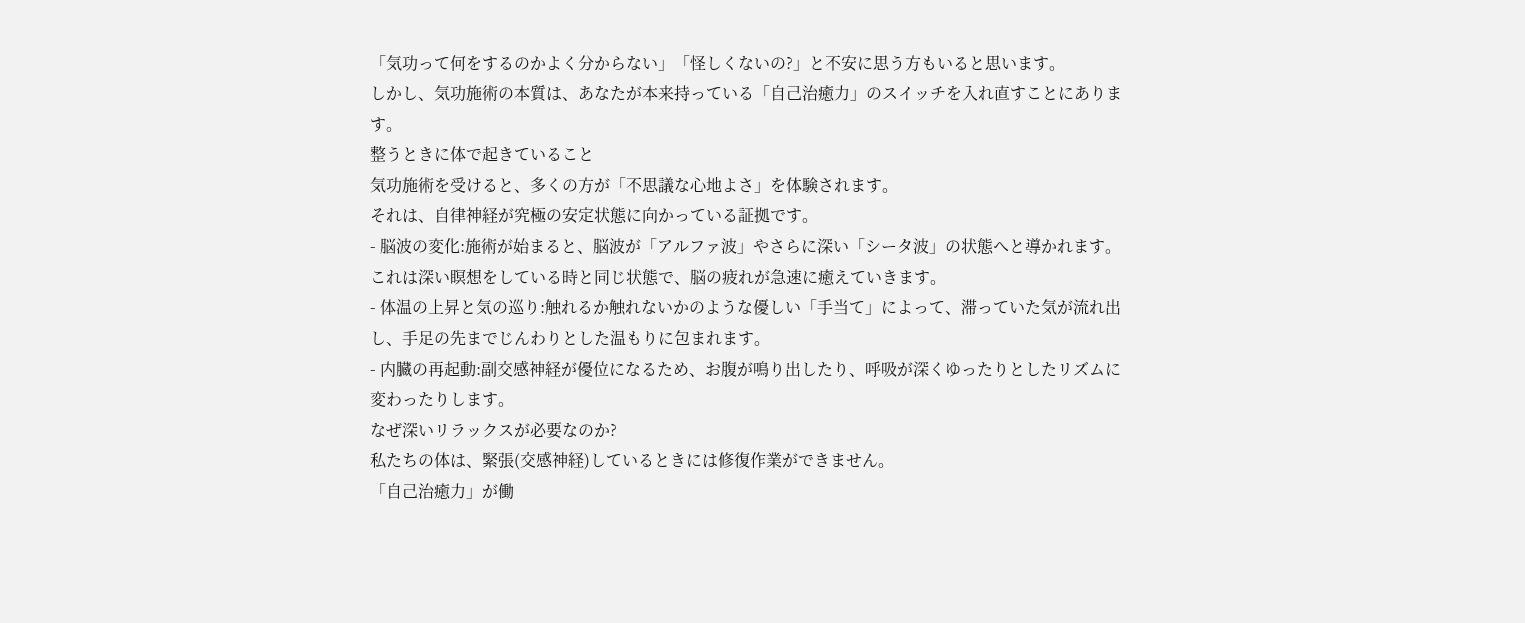「気功って何をするのかよく分からない」「怪しくないの?」と不安に思う方もいると思います。
しかし、気功施術の本質は、あなたが本来持っている「自己治癒力」のスイッチを入れ直すことにあります。
整うときに体で起きていること
気功施術を受けると、多くの方が「不思議な心地よさ」を体験されます。
それは、自律神経が究極の安定状態に向かっている証拠です。
- 脳波の変化:施術が始まると、脳波が「アルファ波」やさらに深い「シータ波」の状態へと導かれます。これは深い瞑想をしている時と同じ状態で、脳の疲れが急速に癒えていきます。
- 体温の上昇と気の巡り:触れるか触れないかのような優しい「手当て」によって、滞っていた気が流れ出し、手足の先までじんわりとした温もりに包まれます。
- 内臓の再起動:副交感神経が優位になるため、お腹が鳴り出したり、呼吸が深くゆったりとしたリズムに変わったりします。
なぜ深いリラックスが必要なのか?
私たちの体は、緊張(交感神経)しているときには修復作業ができません。
「自己治癒力」が働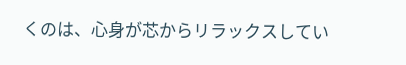くのは、心身が芯からリラックスしてい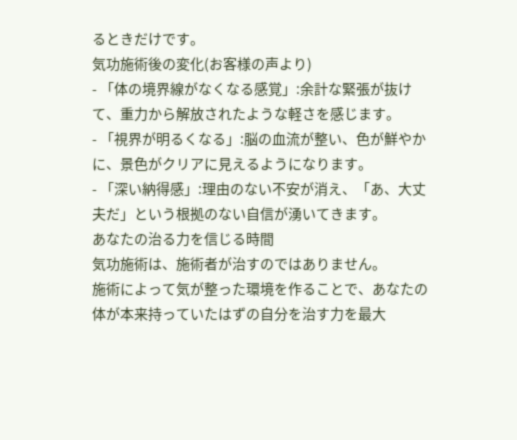るときだけです。
気功施術後の変化(お客様の声より)
- 「体の境界線がなくなる感覚」:余計な緊張が抜けて、重力から解放されたような軽さを感じます。
- 「視界が明るくなる」:脳の血流が整い、色が鮮やかに、景色がクリアに見えるようになります。
- 「深い納得感」:理由のない不安が消え、「あ、大丈夫だ」という根拠のない自信が湧いてきます。
あなたの治る力を信じる時間
気功施術は、施術者が治すのではありません。
施術によって気が整った環境を作ることで、あなたの体が本来持っていたはずの自分を治す力を最大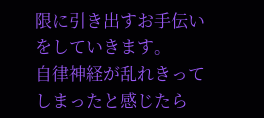限に引き出すお手伝いをしていきます。
自律神経が乱れきってしまったと感じたら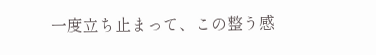一度立ち止まって、この整う感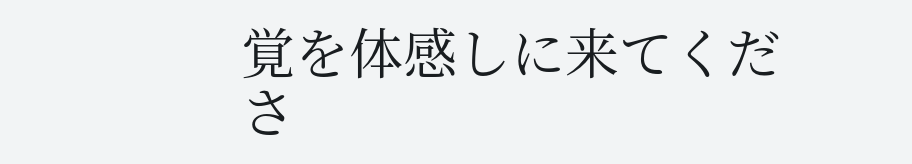覚を体感しに来てくださ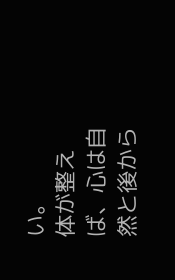い。
体が整えば、心は自然と後から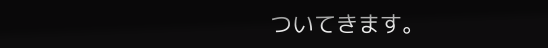ついてきます。